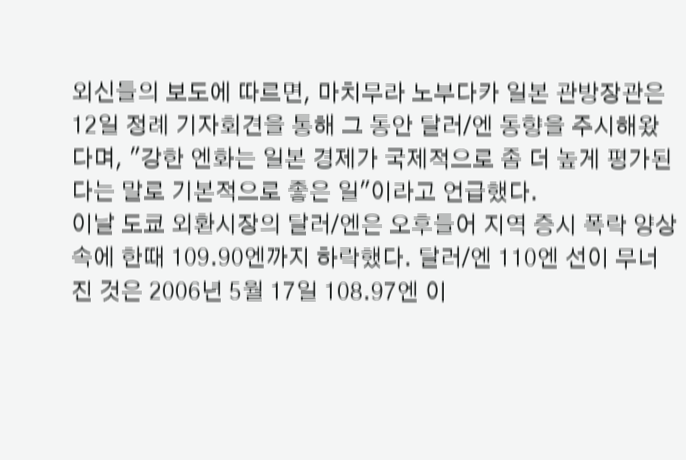외신들의 보도에 따르면, 마치무라 노부다카 일본 관방장관은 12일 정례 기자회견을 통해 그 동안 달러/엔 동향을 주시해왔다며, "강한 엔화는 일본 경제가 국제적으로 좀 더 높게 평가된다는 말로 기본적으로 좋은 일"이라고 언급했다.
이날 도쿄 외환시장의 달러/엔은 오후들어 지역 증시 폭락 양상 속에 한때 109.90엔까지 하락했다. 달러/엔 110엔 선이 무너진 것은 2006년 5월 17일 108.97엔 이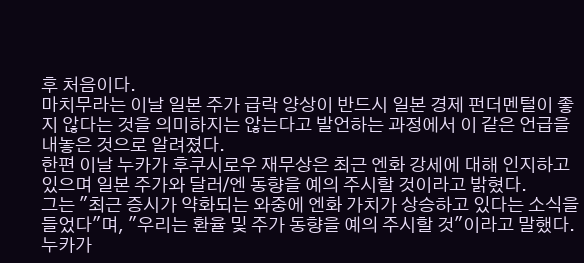후 처음이다.
마치무라는 이날 일본 주가 급락 양상이 반드시 일본 경제 펀더멘털이 좋지 않다는 것을 의미하지는 않는다고 발언하는 과정에서 이 같은 언급을 내놓은 것으로 알려졌다.
한편 이날 누카가 후쿠시로우 재무상은 최근 엔화 강세에 대해 인지하고 있으며 일본 주가와 달러/엔 동향을 예의 주시할 것이라고 밝혔다.
그는 "최근 증시가 약화되는 와중에 엔화 가치가 상승하고 있다는 소식을 들었다"며, "우리는 환율 및 주가 동향을 예의 주시할 것"이라고 말했다.
누카가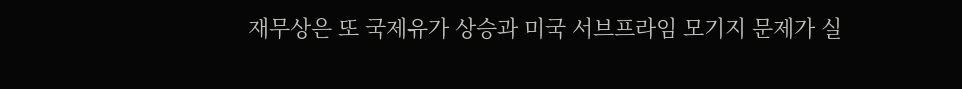재무상은 또 국제유가 상승과 미국 서브프라임 모기지 문제가 실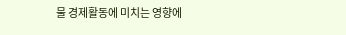물 경제활동에 미치는 영향에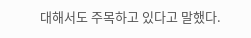대해서도 주목하고 있다고 말했다.